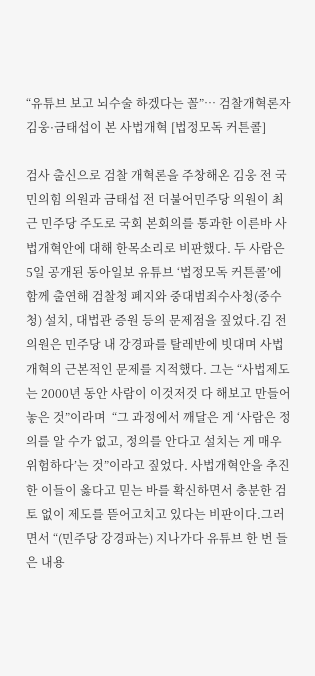“유튜브 보고 뇌수술 하겠다는 꼴”… 검찰개혁론자 김웅·금태섭이 본 사법개혁 [법정모독 커튼콜]

검사 출신으로 검찰 개혁론을 주창해온 김웅 전 국민의힘 의원과 금태섭 전 더불어민주당 의원이 최근 민주당 주도로 국회 본회의를 통과한 이른바 사법개혁안에 대해 한목소리로 비판했다. 두 사람은 5일 공개된 동아일보 유튜브 ‘법정모독 커튼콜’에 함께 출연해 검찰청 폐지와 중대범죄수사청(중수청) 설치, 대법관 증원 등의 문제점을 짚었다.김 전 의원은 민주당 내 강경파를 탈레반에 빗대며 사법개혁의 근본적인 문제를 지적했다. 그는 “사법제도는 2000년 동안 사람이 이것저것 다 해보고 만들어 놓은 것”이라며  “그 과정에서 깨달은 게 ‘사람은 정의를 알 수가 없고, 정의를 안다고 설치는 게 매우 위험하다’는 것”이라고 짚었다. 사법개혁안을 추진한 이들이 옳다고 믿는 바를 확신하면서 충분한 검토 없이 제도를 뜯어고치고 있다는 비판이다.그러면서 “(민주당 강경파는) 지나가다 유튜브 한 번 들은 내용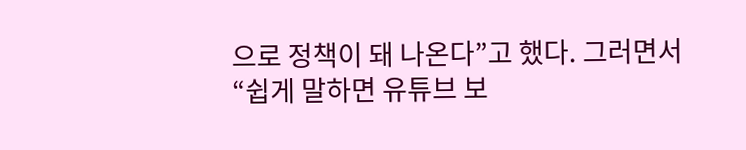으로 정책이 돼 나온다”고 했다. 그러면서 “쉽게 말하면 유튜브 보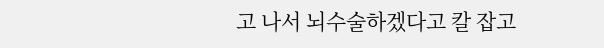고 나서 뇌수술하겠다고 칼 잡고